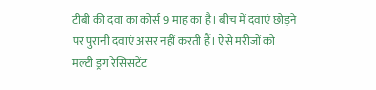टीबी की दवा का कोर्स 9 माह का है। बीच में दवाएं छोड़ने पर पुरानी दवाएं असर नहीं करती हैं। ऐसे मरीजों को मल्टी ड्रग रेसिसटेंट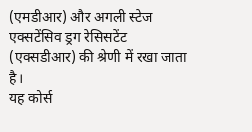(एमडीआर) और अगली स्टेज एक्सटेंसिव ड्रग रेसिसटेंट (एक्सडीआर) की श्रेणी में रखा जाता है।
यह कोर्स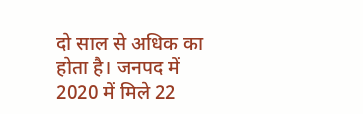दो साल से अधिक का होता है। जनपद में 2020 में मिले 22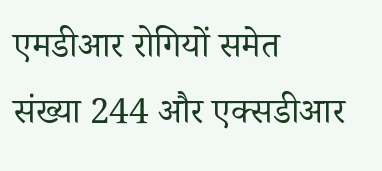एमडीआर रोगियों समेत संख्या 244 और एक्सडीआर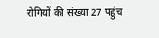रोगियों की संख्या 27 पहुंच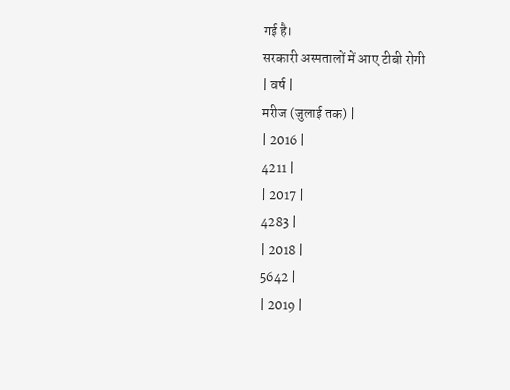गई है।
सरकारी अस्पतालों में आए टीबी रोगी
| वर्ष |
मरीज (जुलाई तक) |
| 2016 |
4211 |
| 2017 |
4283 |
| 2018 |
5642 |
| 2019 |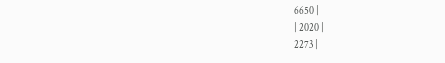6650 |
| 2020 |
2273 |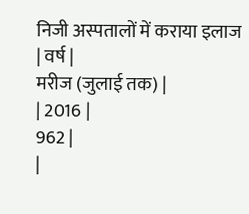निजी अस्पतालों में कराया इलाज
| वर्ष |
मरीज (जुलाई तक) |
| 2016 |
962 |
|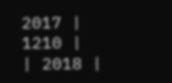2017 |
1210 |
| 2018 |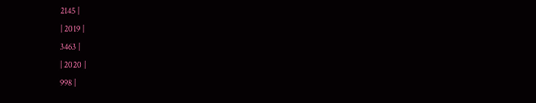2145 |
| 2019 |
3463 |
| 2020 |
998 |